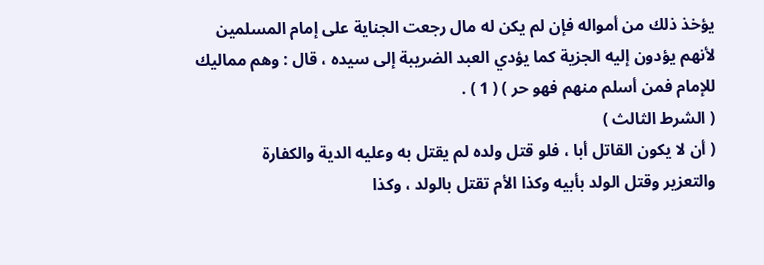يؤخذ ذلك من أمواله فإن لم يكن له مال رجعت الجناية على إمام المسلمين
لأنهم يؤدون إليه الجزية كما يؤدي العبد الضريبة إلى سيده ، قال : وهم مماليك
للإمام فمن أسلم منهم فهو حر ) ( 1 ) .
( الشرط الثالث )
( أن لا يكون القاتل أبا ، فلو قتل ولده لم يقتل به وعليه الدية والكفارة
والتعزير وقتل الولد بأبيه وكذا الأم تقتل بالولد ، وكذا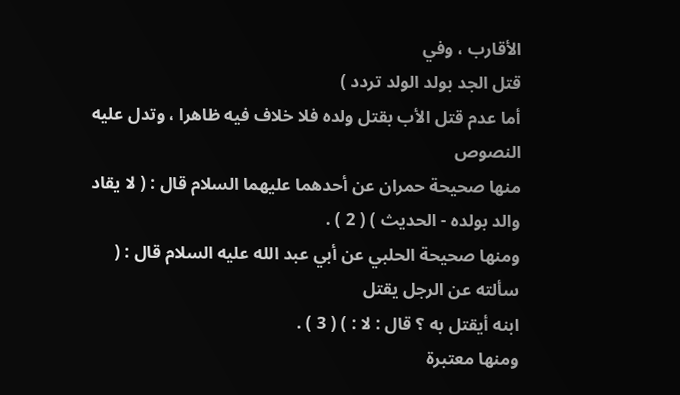الأقارب ، وفي
قتل الجد بولد الولد تردد )
أما عدم قتل الأب بقتل ولده فلا خلاف فيه ظاهرا ، وتدل عليه النصوص
منها صحيحة حمران عن أحدهما عليهما السلام قال : ( لا يقاد والد بولده - الحديث ) ( 2 ) .
ومنها صحيحة الحلبي عن أبي عبد الله عليه السلام قال : ( سألته عن الرجل يقتل
ابنه أيقتل به ؟ قال : لا : ) ( 3 ) .
ومنها معتبرة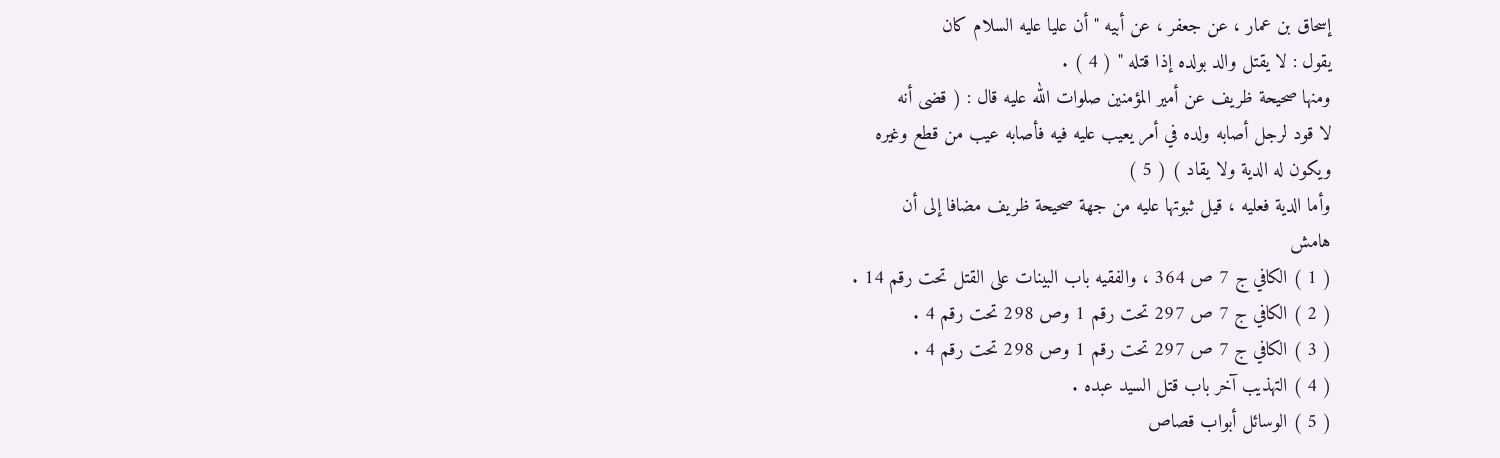إسحاق بن عمار ، عن جعفر ، عن أبيه " أن عليا عليه السلام كان
يقول : لا يقتل والد بولده إذا قتله " ( 4 ) .
ومنها صحيحة ظريف عن أمير المؤمنين صلوات الله عليه قال : ( قضى أنه
لا قود لرجل أصابه ولده في أمر يعيب عليه فيه فأصابه عيب من قطع وغيره
ويكون له الدية ولا يقاد ) ( 5 )
وأما الدية فعليه ، قيل ثبوتها عليه من جهة صحيحة ظريف مضافا إلى أن
هامش
( 1 ) الكافي ج 7 ص 364 ، والفقيه باب البينات على القتل تحت رقم 14 .
( 2 ) الكافي ج 7 ص 297 تحت رقم 1 وص 298 تحت رقم 4 .
( 3 ) الكافي ج 7 ص 297 تحت رقم 1 وص 298 تحت رقم 4 .
( 4 ) التهذيب آخر باب قتل السيد عبده .
( 5 ) الوسائل أبواب قصاص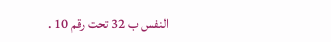النفس ب 32 تحت رقم 10 .